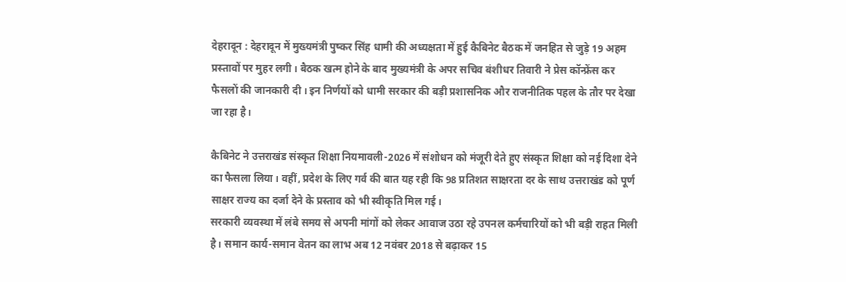देहरादून : देहरादून में मुख्यमंत्री पुष्कर सिंह धामी की अध्यक्षता में हुई कैबिनेट बैठक में जनहित से जुड़े 19 अहम प्रस्तावों पर मुहर लगी। बैठक खत्म होने के बाद मुख्यमंत्री के अपर सचिव बंशीधर तिवारी ने प्रेस कॉन्फ्रेंस कर फैसलों की जानकारी दी। इन निर्णयों को धामी सरकार की बड़ी प्रशासनिक और राजनीतिक पहल के तौर पर देखा जा रहा है।

कैबिनेट ने उत्तराखंड संस्कृत शिक्षा नियमावली-2026 में संशोधन को मंजूरी देते हुए संस्कृत शिक्षा को नई दिशा देने का फैसला लिया। वहीं, प्रदेश के लिए गर्व की बात यह रही कि 98 प्रतिशत साक्षरता दर के साथ उत्तराखंड को पूर्ण साक्षर राज्य का दर्जा देने के प्रस्ताव को भी स्वीकृति मिल गई।
सरकारी व्यवस्था में लंबे समय से अपनी मांगों को लेकर आवाज उठा रहे उपनल कर्मचारियों को भी बड़ी राहत मिली है। समान कार्य-समान वेतन का लाभ अब 12 नवंबर 2018 से बढ़ाकर 15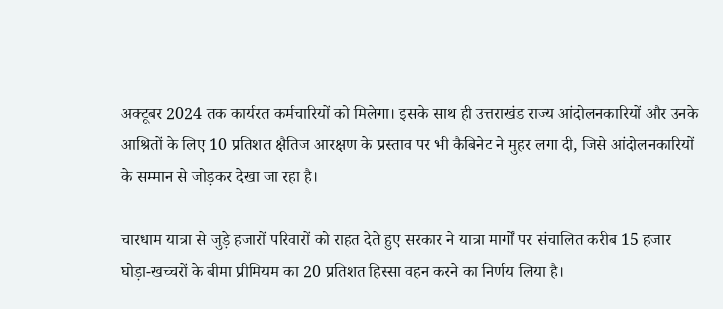अक्टूबर 2024 तक कार्यरत कर्मचारियों को मिलेगा। इसके साथ ही उत्तराखंड राज्य आंदोलनकारियों और उनके आश्रितों के लिए 10 प्रतिशत क्षैतिज आरक्षण के प्रस्ताव पर भी कैबिनेट ने मुहर लगा दी, जिसे आंदोलनकारियों के सम्मान से जोड़कर देखा जा रहा है।

चारधाम यात्रा से जुड़े हजारों परिवारों को राहत देते हुए सरकार ने यात्रा मार्गों पर संचालित करीब 15 हजार घोड़ा-खच्चरों के बीमा प्रीमियम का 20 प्रतिशत हिस्सा वहन करने का निर्णय लिया है।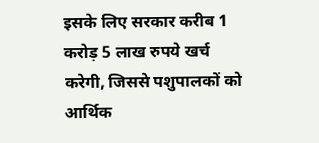इसके लिए सरकार करीब 1 करोड़ 5 लाख रुपये खर्च करेगी, जिससे पशुपालकों को आर्थिक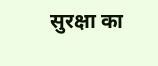सुरक्षा का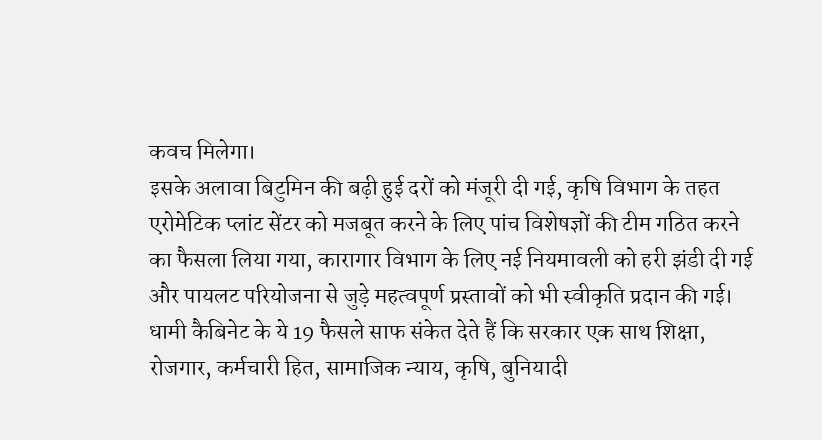कवच मिलेगा।
इसके अलावा बिटुमिन की बढ़ी हुई दरों को मंजूरी दी गई, कृषि विभाग के तहत एरोमेटिक प्लांट सेंटर को मजबूत करने के लिए पांच विशेषज्ञों की टीम गठित करने का फैसला लिया गया, कारागार विभाग के लिए नई नियमावली को हरी झंडी दी गई और पायलट परियोजना से जुड़े महत्वपूर्ण प्रस्तावों को भी स्वीकृति प्रदान की गई।
धामी कैबिनेट के ये 19 फैसले साफ संकेत देते हैं कि सरकार एक साथ शिक्षा, रोजगार, कर्मचारी हित, सामाजिक न्याय, कृषि, बुनियादी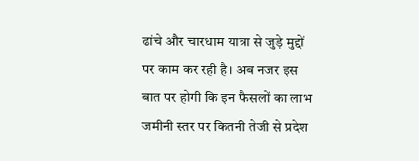ढांचे और चारधाम यात्रा से जुड़े मुद्दों पर काम कर रही है। अब नजर इस बात पर होगी कि इन फैसलों का लाभ जमीनी स्तर पर कितनी तेजी से प्रदेश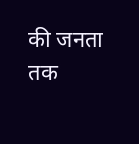की जनता तक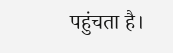पहुंचता है।